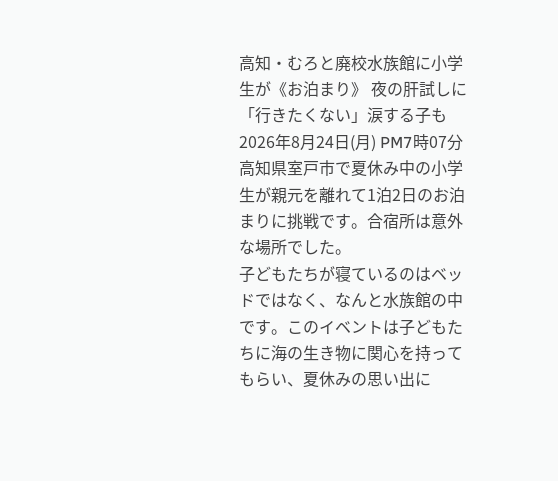高知・むろと廃校水族館に小学生が《お泊まり》 夜の肝試しに「行きたくない」涙する子も
2026年8月24日(月) PM7時07分
高知県室戸市で夏休み中の小学生が親元を離れて1泊2日のお泊まりに挑戦です。合宿所は意外な場所でした。
子どもたちが寝ているのはベッドではなく、なんと水族館の中です。このイベントは子どもたちに海の生き物に関心を持ってもらい、夏休みの思い出に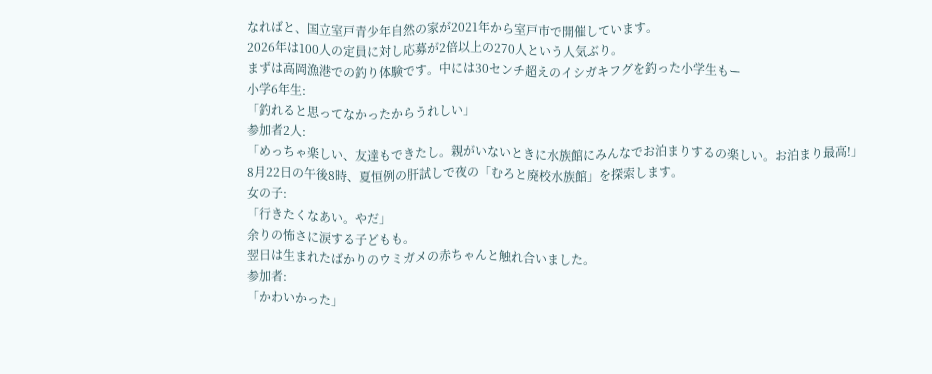なればと、国立室戸青少年自然の家が2021年から室戸市で開催しています。
2026年は100人の定員に対し応募が2倍以上の270人という人気ぶり。
まずは高岡漁港での釣り体験です。中には30センチ超えのイシガキフグを釣った小学生もー
小学6年生:
「釣れると思ってなかったからうれしい」
参加者2人:
「めっちゃ楽しい、友達もできたし。親がいないときに水族館にみんなでお泊まりするの楽しい。お泊まり最高!」
8月22日の午後8時、夏恒例の肝試しで夜の「むろと廃校水族館」を探索します。
女の子:
「行きたくなあい。やだ」
余りの怖さに涙する子どもも。
翌日は生まれたばかりのウミガメの赤ちゃんと触れ合いました。
参加者:
「かわいかった」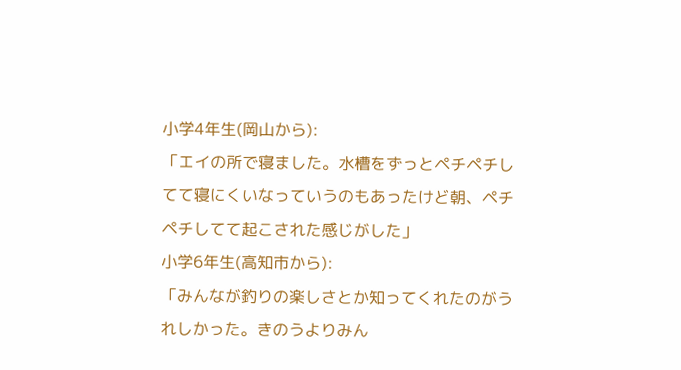小学4年生(岡山から):
「エイの所で寝ました。水槽をずっとペチペチしてて寝にくいなっていうのもあったけど朝、ペチペチしてて起こされた感じがした」
小学6年生(高知市から):
「みんなが釣りの楽しさとか知ってくれたのがうれしかった。きのうよりみん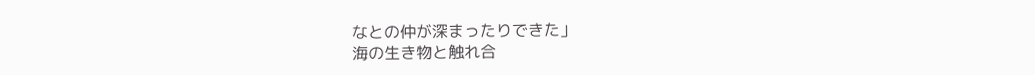なとの仲が深まったりできた」
海の生き物と触れ合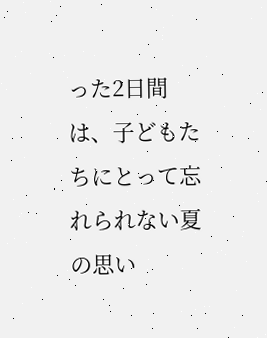った2日間は、子どもたちにとって忘れられない夏の思い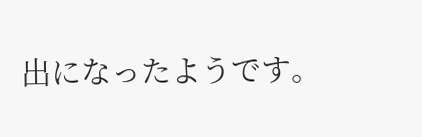出になったようです。